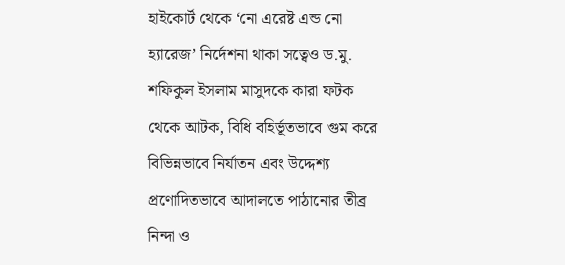হাইকোর্ট থেকে ‘নো এরেষ্ট এন্ড নো হ্যারেজ’ নির্দেশনা থাকা সত্বেও ড.মু. শফিকুল ইসলাম মাসুদকে কারা ফটক থেকে আটক, বিধি বহির্ভূতভাবে গুম করে বিভিন্নভাবে নির্যাতন এবং উদ্দেশ্য প্রণোদিতভাবে আদালতে পাঠানোর তীব্র নিন্দা ও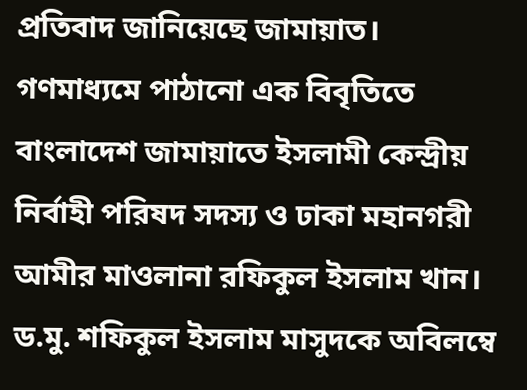প্রতিবাদ জানিয়েছে জামায়াত।
গণমাধ্যমে পাঠানো এক বিবৃতিতে বাংলাদেশ জামায়াতে ইসলামী কেন্দ্রীয় নির্বাহী পরিষদ সদস্য ও ঢাকা মহানগরী আমীর মাওলানা রফিকুল ইসলাম খান। ড.মু. শফিকুল ইসলাম মাসুদকে অবিলম্বে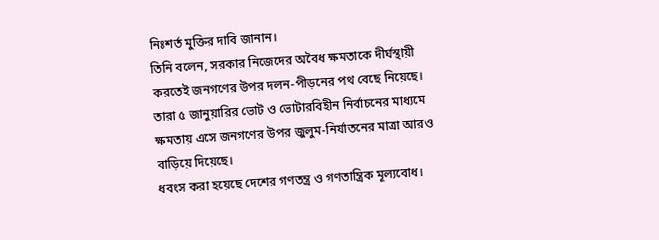নিঃশর্ত মুক্তির দাবি জানান।
তিনি বলেন, সরকার নিজেদের অবৈধ ক্ষমতাকে দীর্ঘস্থায়ী করতেই জনগণের উপর দলন-পীড়নের পথ বেছে নিয়েছে। তারা ৫ জানুয়ারির ভোট ও ভোটারবিহীন নির্বাচনের মাধ্যমে ক্ষমতায় এসে জনগণের উপর জুলুম-নির্যাতনের মাত্রা আরও বাড়িয়ে দিয়েছে।
ধবংস করা হয়েছে দেশের গণতন্ত্র ও গণতান্ত্রিক মূল্যবোধ।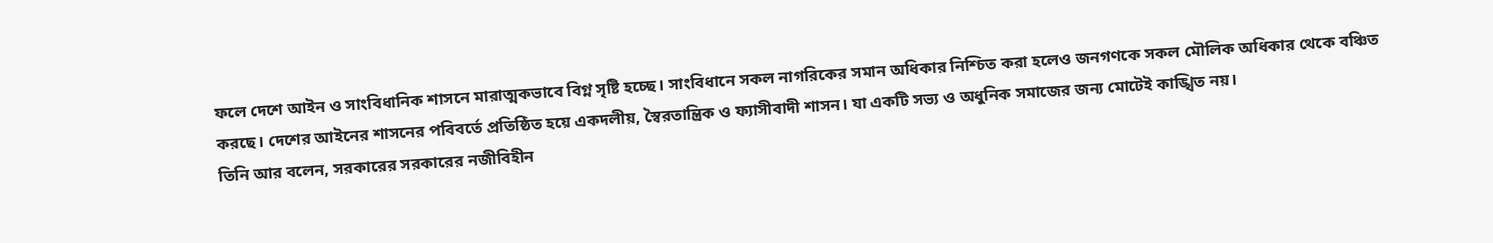ফলে দেশে আইন ও সাংবিধানিক শাসনে মারাত্মকভাবে বিগ্ন সৃষ্টি হচ্ছে। সাংবিধানে সকল নাগরিকের সমান অধিকার নিশ্চিত করা হলেও জনগণকে সকল মৌলিক অধিকার থেকে বঞ্চিত করছে। দেশের আইনের শাসনের পবিবর্তে প্রতিষ্ঠিত হয়ে একদলীয়, স্বৈরতান্ত্রিক ও ফ্যাসীবাদী শাসন। যা একটি সভ্য ও অধুনিক সমাজের জন্য মোটেই কাঙ্খিত নয়।
তিনি আর বলেন, সরকারের সরকারের নজীবিহীন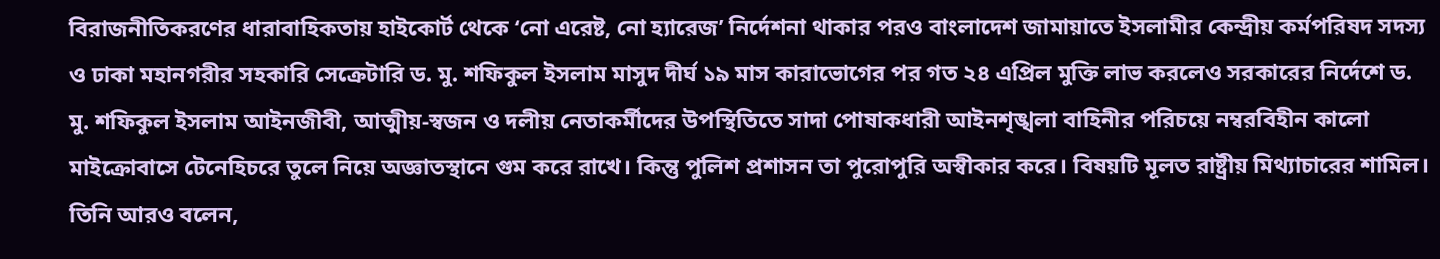বিরাজনীতিকরণের ধারাবাহিকতায় হাইকোর্ট থেকে ‘নো এরেষ্ট, নো হ্যারেজ’ নির্দেশনা থাকার পরও বাংলাদেশ জামায়াতে ইসলামীর কেন্দ্রীয় কর্মপরিষদ সদস্য ও ঢাকা মহানগরীর সহকারি সেক্রেটারি ড. মু. শফিকুল ইসলাম মাসুদ দীর্ঘ ১৯ মাস কারাভোগের পর গত ২৪ এপ্রিল মুক্তি লাভ করলেও সরকারের নির্দেশে ড. মু. শফিকুল ইসলাম আইনজীবী, আত্মীয়-স্বজন ও দলীয় নেতাকর্মীদের উপস্থিতিতে সাদা পোষাকধারী আইনশৃঙ্খলা বাহিনীর পরিচয়ে নম্বরবিহীন কালো মাইক্রোবাসে টেনেহিচরে তুলে নিয়ে অজ্ঞাতস্থানে গুম করে রাখে। কিন্তু পুলিশ প্রশাসন তা পুরোপুরি অস্বীকার করে। বিষয়টি মূলত রাষ্ট্রীয় মিথ্যাচারের শামিল।
তিনি আরও বলেন,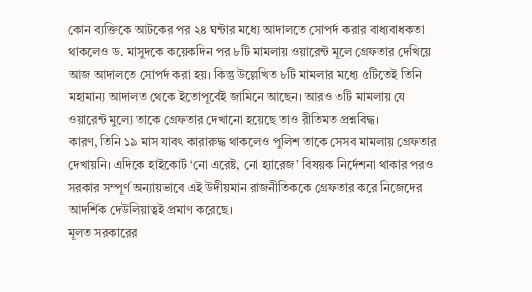কোন ব্যক্তিকে আটকের পর ২৪ ঘন্টার মধ্যে আদালতে সোপর্দ করার বাধ্যবাধকতা থাকলেও ড. মাসুদকে কয়েকদিন পর ৮টি মামলায় ওয়ারেন্ট মূলে গ্রেফতার দেখিয়ে আজ আদালতে সোপর্দ করা হয়। কিন্তু উল্লেখিত ৮টি মামলার মধ্যে ৫টিতেই তিনি মহামান্য আদালত থেকে ইতোপূর্বেই জামিনে আছেন। আরও ৩টি মামলায় যে ওয়ারেন্ট মুল্যে তাকে গ্রেফতার দেখানো হয়েছে তাও রীতিমত প্রশ্নবিদ্ধ।
কারণ, তিনি ১৯ মাস যাবৎ কারারুদ্ধ থাকলেও পুলিশ তাকে সেসব মামলায় গ্রেফতার দেখায়নি। এদিকে হাইকোর্ট ‘নো এরেষ্ট, নো হ্যারেজ’ বিষয়ক নির্দেশনা থাকার পরও সরকার সম্পূর্ণ অন্যায়ভাবে এই উদীয়মান রাজনীতিককে গ্রেফতার করে নিজেদের আদর্শিক দেউলিয়াত্বই প্রমাণ করেছে।
মূলত সরকারের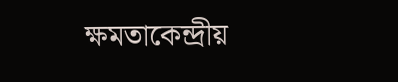ক্ষমতাকেন্দ্রীয়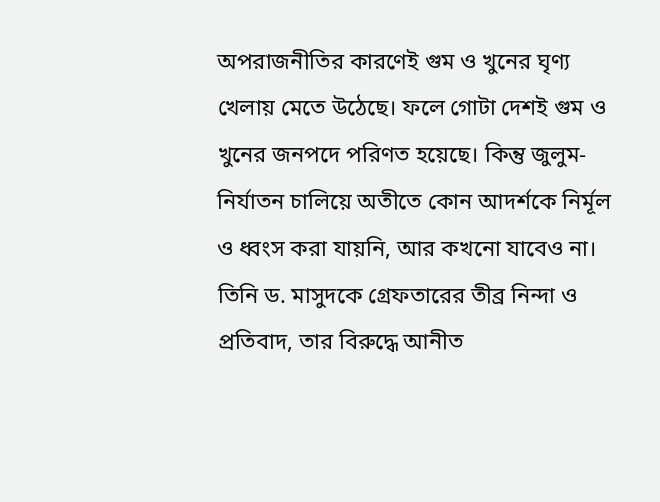অপরাজনীতির কারণেই গুম ও খুনের ঘৃণ্য খেলায় মেতে উঠেছে। ফলে গোটা দেশই গুম ও খুনের জনপদে পরিণত হয়েছে। কিন্তু জুলুম-নির্যাতন চালিয়ে অতীতে কোন আদর্শকে নির্মূল ও ধ্বংস করা যায়নি, আর কখনো যাবেও না।
তিনি ড. মাসুদকে গ্রেফতারের তীব্র নিন্দা ও প্রতিবাদ, তার বিরুদ্ধে আনীত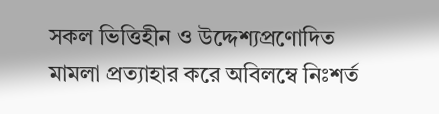সকল ভিত্তিহীন ও উদ্দেশ্যপ্রণোদিত মামলা প্রত্যাহার করে অবিলম্বে নিঃশর্ত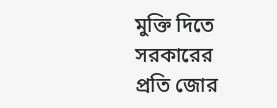মুক্তি দিতে সরকারের প্রতি জোর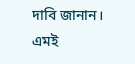দাবি জানান।
এমই